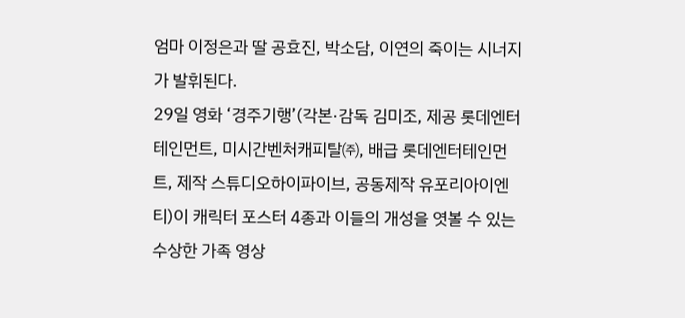엄마 이정은과 딸 공효진, 박소담, 이연의 죽이는 시너지가 발휘된다.
29일 영화 ‘경주기행’(각본·감독 김미조, 제공 롯데엔터테인먼트, 미시간벤처캐피탈㈜, 배급 롯데엔터테인먼트, 제작 스튜디오하이파이브, 공동제작 유포리아이엔티)이 캐릭터 포스터 4종과 이들의 개성을 엿볼 수 있는 수상한 가족 영상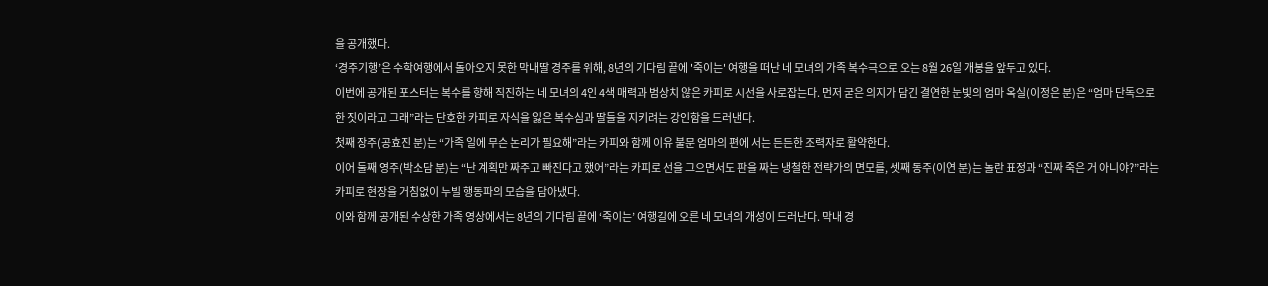을 공개했다.
‘경주기행’은 수학여행에서 돌아오지 못한 막내딸 경주를 위해, 8년의 기다림 끝에 '죽이는' 여행을 떠난 네 모녀의 가족 복수극으로 오는 8월 26일 개봉을 앞두고 있다.
이번에 공개된 포스터는 복수를 향해 직진하는 네 모녀의 4인 4색 매력과 범상치 않은 카피로 시선을 사로잡는다. 먼저 굳은 의지가 담긴 결연한 눈빛의 엄마 옥실(이정은 분)은 “엄마 단독으로 한 짓이라고 그래”라는 단호한 카피로 자식을 잃은 복수심과 딸들을 지키려는 강인함을 드러낸다.
첫째 장주(공효진 분)는 “가족 일에 무슨 논리가 필요해”라는 카피와 함께 이유 불문 엄마의 편에 서는 든든한 조력자로 활약한다.
이어 둘째 영주(박소담 분)는 “난 계획만 짜주고 빠진다고 했어”라는 카피로 선을 그으면서도 판을 짜는 냉철한 전략가의 면모를, 셋째 동주(이연 분)는 놀란 표정과 “진짜 죽은 거 아니야?”라는 카피로 현장을 거침없이 누빌 행동파의 모습을 담아냈다.
이와 함께 공개된 수상한 가족 영상에서는 8년의 기다림 끝에 ‘죽이는’ 여행길에 오른 네 모녀의 개성이 드러난다. 막내 경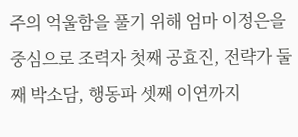주의 억울함을 풀기 위해 엄마 이정은을 중심으로 조력자 첫째 공효진, 전략가 둘째 박소담, 행동파 셋째 이연까지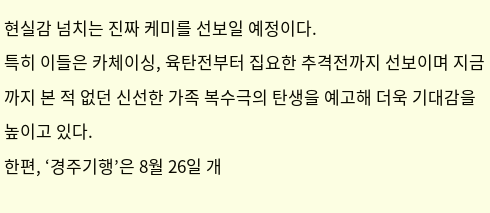현실감 넘치는 진짜 케미를 선보일 예정이다.
특히 이들은 카체이싱, 육탄전부터 집요한 추격전까지 선보이며 지금까지 본 적 없던 신선한 가족 복수극의 탄생을 예고해 더욱 기대감을 높이고 있다.
한편, ‘경주기행’은 8월 26일 개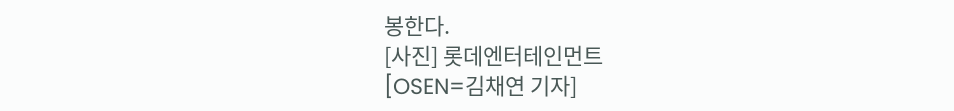봉한다.
[사진] 롯데엔터테인먼트
[OSEN=김채연 기자]